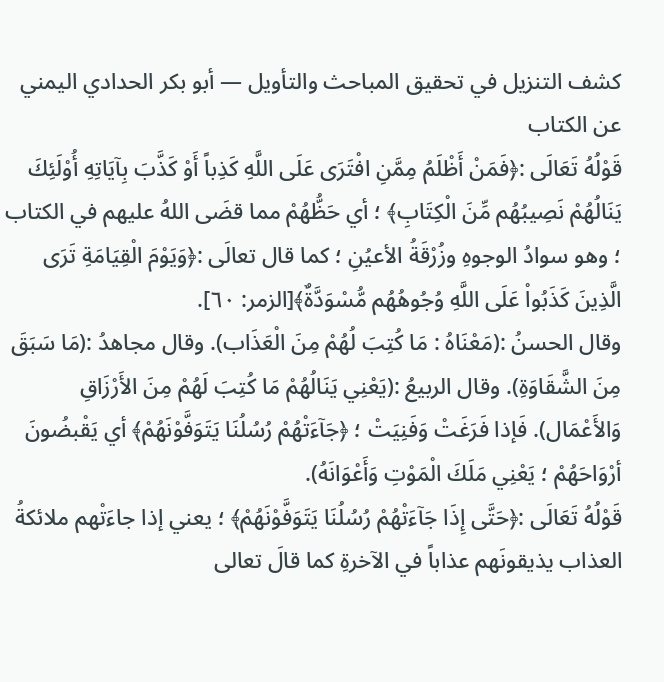كشف التنزيل في تحقيق المباحث والتأويل — أبو بكر الحدادي اليمني
عن الكتاب
قَوْلُهُ تَعَالَى :﴿فَمَنْ أَظْلَمُ مِمَّنِ افْتَرَى عَلَى اللَّهِ كَذِباً أَوْ كَذَّبَ بِآيَاتِهِ أُوْلَئِكَ يَنَالُهُمْ نَصِيبُهُم مِّنَ الْكِتَابِ﴾ ؛ أي حَظُّهُمْ مما قضَى اللهُ عليهم في الكتاب ؛ وهو سوادُ الوجوهِ وزُرْقَةُ الأعيُنِ ؛ كما قال تعالَى :﴿وَيَوْمَ الْقِيَامَةِ تَرَى الَّذِينَ كَذَبُواْ عَلَى اللَّهِ وُجُوهُهُم مُّسْوَدَّةٌ﴾[الزمر: ٦٠].
وقال الحسنُ :(مَعْنَاهُ : مَا كُتِبَ لُهُمْ مِنَ الْعَذَاب). وقال مجاهدُ :(مَا سَبَقَ مِنَ الشَّقَاوَةِ). وقال الربيعُ :(يَعْنِي يَنَالُهُمْ مَا كُتِبَ لَهُمْ مِنَ الأَرْزَاقِ وَالأَعْمَال). فَإذا فَرَغَتْ وَفَنِيَتْ ؛ ﴿جَآءَتْهُمْ رُسُلُنَا يَتَوَفَّوْنَهُمْ﴾ أي يَقْبضُونَ أرْوَاحَهُمْ ؛ يَعْنِي مَلَكَ الْمَوْتِ وَأَعْوَانَهُ).
قَوْلُهُ تَعَالَى :﴿حَتَّى إِذَا جَآءَتْهُمْ رُسُلُنَا يَتَوَفَّوْنَهُمْ﴾ ؛ يعني إذا جاءَتْهم ملائكةُ العذاب يذيقونَهم عذاباً في الآخرةِ كما قالَ تعالى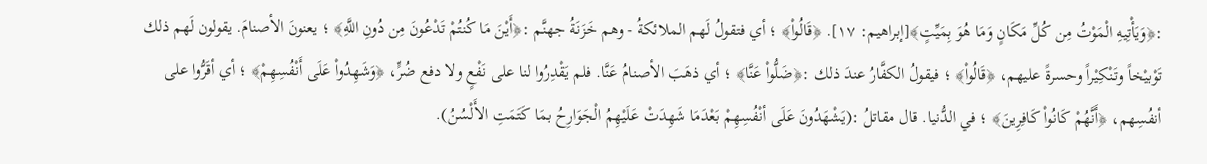:﴿وَيَأْتِيهِ الْمَوْتُ مِن كُلِّ مَكَانٍ وَمَا هُوَ بِمَيِّتٍ﴾[إبراهيم: ١٧]. ﴿قَالُواْ﴾ ؛ أي فتقولُ لَهم الملائكةُ - وهم خَزَنَةُ جهنَّم :﴿أَيْنَ مَا كُنتُمْ تَدْعُونَ مِن دُونِ اللَّهِ﴾ ؛ يعنونَ الأصنامَ. يقولون لَهم ذلك تَوْبيْخاً وتَنْكِيْراً وحسرةً عليهم، ﴿قَالُواْ﴾ ؛ فيقولُ الكفَّارُ عندَ ذلك :﴿ضَلُّواْ عَنَّا﴾ ؛ أي ذهَبَ الأصنامُ عَنَّا. فلم يَقْدِرُوا لنا على نَفْعٍ ولا دفع ضُرٍّ، ﴿وَشَهِدُواْ عَلَى أَنْفُسِهِمْ﴾ ؛ أي أقَرُّوا على أنفُسِهم، ﴿أَنَّهُمْ كَانُواْ كَافِرِينَ﴾ ؛ في الدُّنيا. قال مقاتلُ :(يَشْهَدُونَ عَلَى أنْفُسِهِمْ بَعْدَمَا شَهِدَتْ عَلَيْهِمُ الْجَوَارِحُ بمَا كَتَمَتِ الأَلْسُنُ).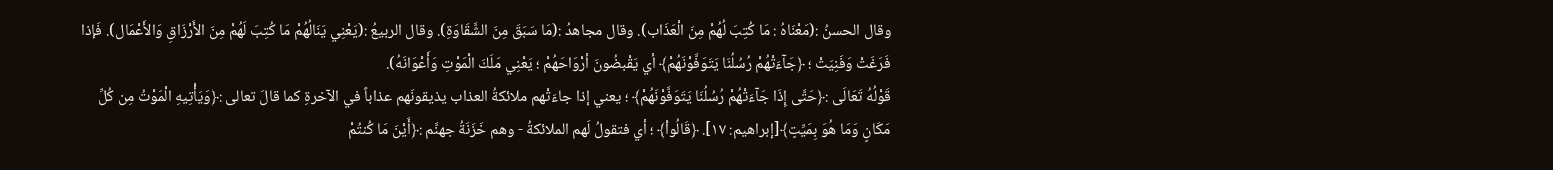وقال الحسنُ :(مَعْنَاهُ : مَا كُتِبَ لُهُمْ مِنَ الْعَذَاب). وقال مجاهدُ :(مَا سَبَقَ مِنَ الشَّقَاوَةِ). وقال الربيعُ :(يَعْنِي يَنَالُهُمْ مَا كُتِبَ لَهُمْ مِنَ الأَرْزَاقِ وَالأَعْمَال). فَإذا فَرَغَتْ وَفَنِيَتْ ؛ ﴿جَآءَتْهُمْ رُسُلُنَا يَتَوَفَّوْنَهُمْ﴾ أي يَقْبضُونَ أرْوَاحَهُمْ ؛ يَعْنِي مَلَكَ الْمَوْتِ وَأَعْوَانَهُ).
قَوْلُهُ تَعَالَى :﴿حَتَّى إِذَا جَآءَتْهُمْ رُسُلُنَا يَتَوَفَّوْنَهُمْ﴾ ؛ يعني إذا جاءَتْهم ملائكةُ العذاب يذيقونَهم عذاباً في الآخرةِ كما قالَ تعالى :﴿وَيَأْتِيهِ الْمَوْتُ مِن كُلِّ مَكَانٍ وَمَا هُوَ بِمَيِّتٍ﴾[إبراهيم: ١٧]. ﴿قَالُواْ﴾ ؛ أي فتقولُ لَهم الملائكةُ - وهم خَزَنَةُ جهنَّم :﴿أَيْنَ مَا كُنتُمْ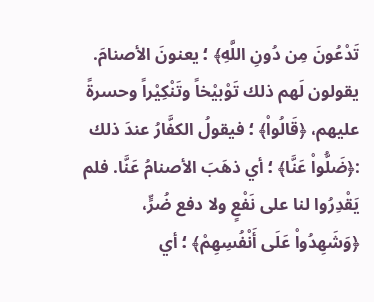تَدْعُونَ مِن دُونِ اللَّهِ﴾ ؛ يعنونَ الأصنامَ. يقولون لَهم ذلك تَوْبيْخاً وتَنْكِيْراً وحسرةً عليهم، ﴿قَالُواْ﴾ ؛ فيقولُ الكفَّارُ عندَ ذلك :﴿ضَلُّواْ عَنَّا﴾ ؛ أي ذهَبَ الأصنامُ عَنَّا. فلم يَقْدِرُوا لنا على نَفْعٍ ولا دفع ضُرٍّ، ﴿وَشَهِدُواْ عَلَى أَنْفُسِهِمْ﴾ ؛ أي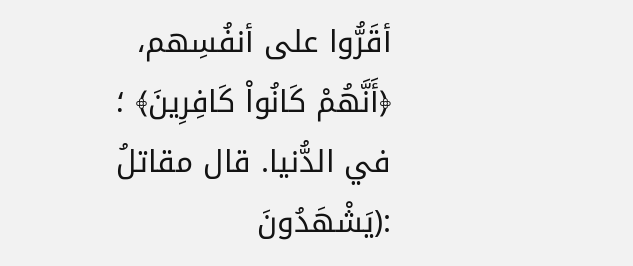أقَرُّوا على أنفُسِهم، ﴿أَنَّهُمْ كَانُواْ كَافِرِينَ﴾ ؛ في الدُّنيا. قال مقاتلُ :(يَشْهَدُونَ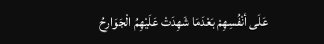عَلَى أنْفُسِهِمْ بَعْدَمَا شَهِدَتْ عَلَيْهِمُ الْجَوَارِحُ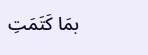بمَا كَتَمَتِ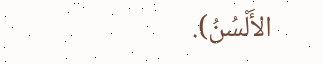الأَلْسُنُ).